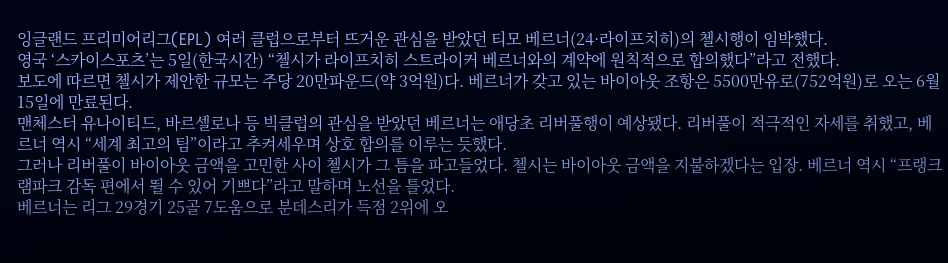잉글랜드 프리미어리그(EPL) 여러 클럽으로부터 뜨거운 관심을 받았던 티모 베르너(24·라이프치히)의 첼시행이 임박했다.
영국 ‘스카이스포츠’는 5일(한국시간) “첼시가 라이프치히 스트라이커 베르너와의 계약에 원칙적으로 합의했다”라고 전했다.
보도에 따르면 첼시가 제안한 규모는 주당 20만파운드(약 3억원)다. 베르너가 갖고 있는 바이아웃 조항은 5500만유로(752억원)로 오는 6월15일에 만료된다.
맨체스터 유나이티드, 바르셀로나 등 빅클럽의 관심을 받았던 베르너는 애당초 리버풀행이 예상됐다. 리버풀이 적극적인 자세를 취했고, 베르너 역시 “세계 최고의 팀”이라고 추켜세우며 상호 합의를 이루는 듯했다.
그러나 리버풀이 바이아웃 금액을 고민한 사이 첼시가 그 틈을 파고들었다. 첼시는 바이아웃 금액을 지불하겠다는 입장. 베르너 역시 “프랭크 램파크 감독 편에서 뛸 수 있어 기쁘다”라고 말하며 노선을 틀었다.
베르너는 리그 29경기 25골 7도움으로 분데스리가 득점 2위에 오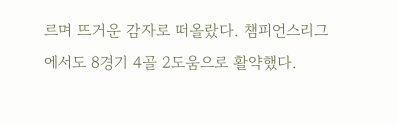르며 뜨거운 감자로 떠올랐다. 챔피언스리그에서도 8경기 4골 2도움으로 활약했다.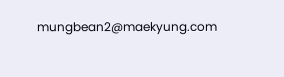mungbean2@maekyung.com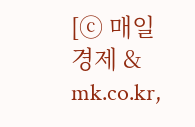[ⓒ 매일경제 & mk.co.kr,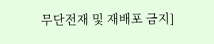무단전재 및 재배포 금지]